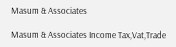Masum & Associates

Masum & Associates Income Tax,Vat,Trade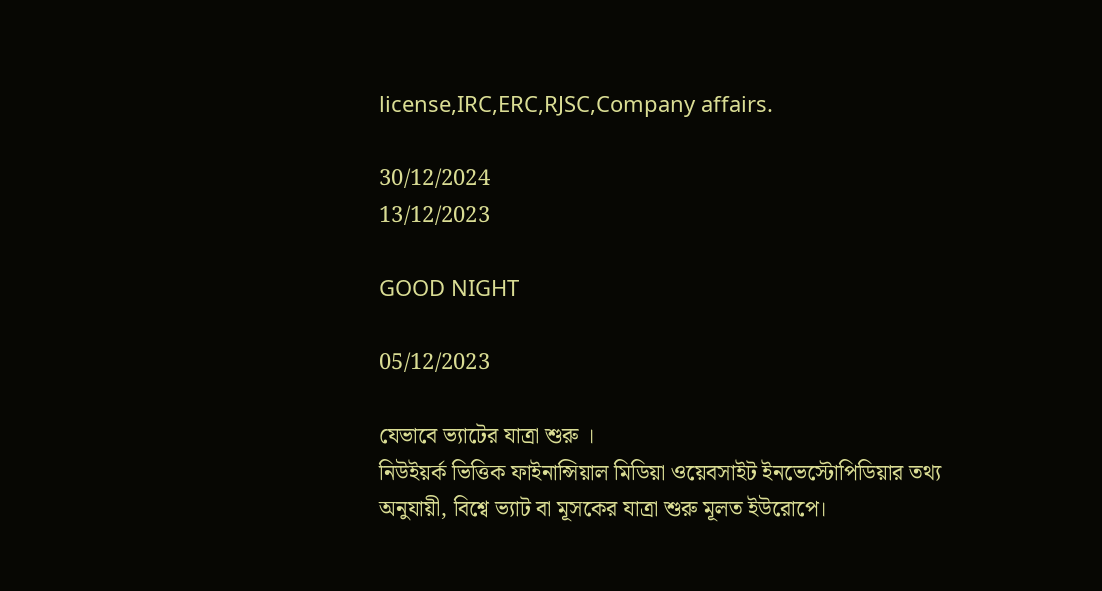license,IRC,ERC,RJSC,Company affairs.

30/12/2024
13/12/2023

GOOD NIGHT

05/12/2023

যেভাবে ভ্যাটের যাত্রা শুরু ।
নিউইয়র্ক ভিত্তিক ফাইনান্সিয়াল মিডিয়া ওয়েবসাইট ইনভেস্টোপিডিয়ার তথ্য অনুযায়ী, বিশ্বে ভ্যাট বা মূসকের যাত্রা শুরু মূলত ইউরোপে।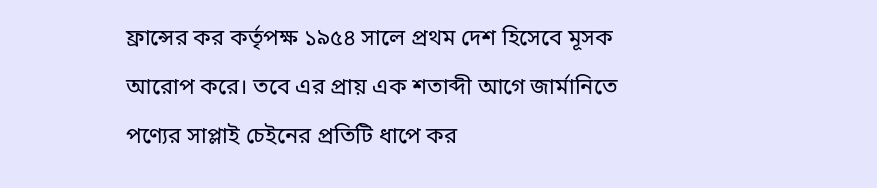ফ্রান্সের কর কর্তৃপক্ষ ১৯৫৪ সালে প্রথম দেশ হিসেবে মূসক আরোপ করে। তবে এর প্রায় এক শতাব্দী আগে জার্মানিতে পণ্যের সাপ্লাই চেইনের প্রতিটি ধাপে কর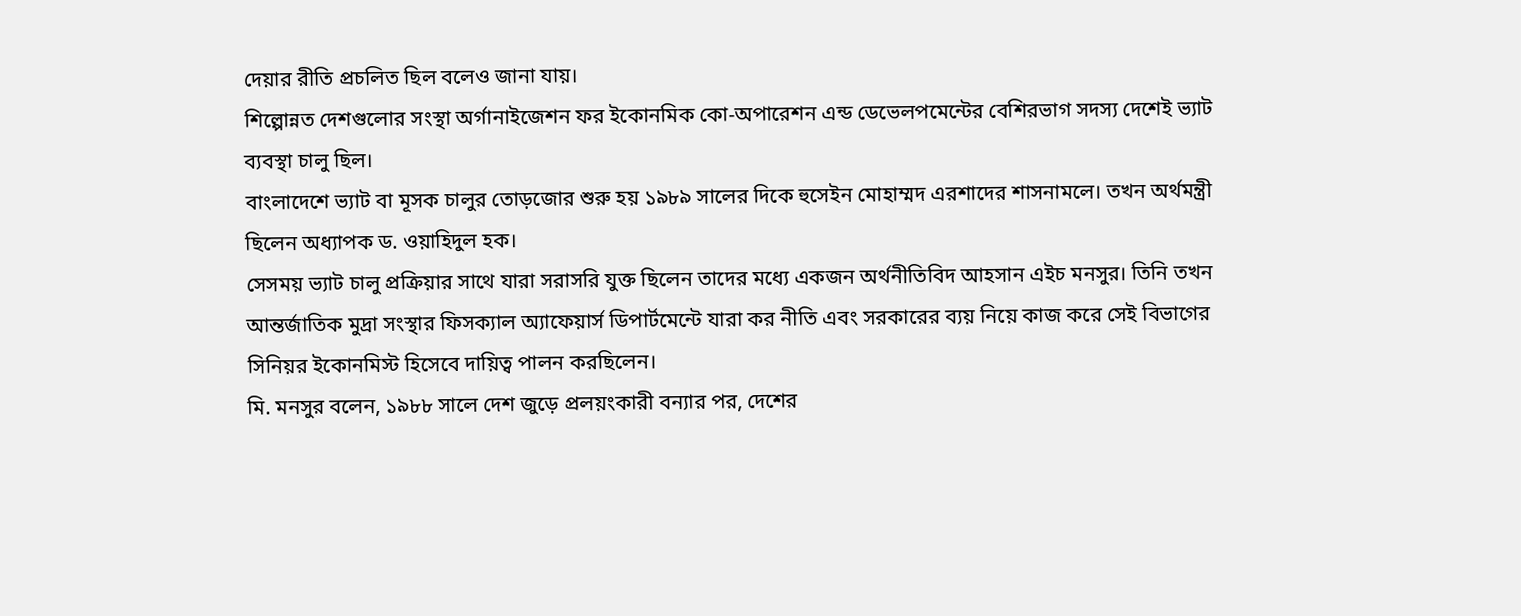দেয়ার রীতি প্রচলিত ছিল বলেও জানা যায়।
শিল্পোন্নত দেশগুলোর সংস্থা অর্গানাইজেশন ফর ইকোনমিক কো-অপারেশন এন্ড ডেভেলপমেন্টের বেশিরভাগ সদস্য দেশেই ভ্যাট ব্যবস্থা চালু ছিল।
বাংলাদেশে ভ্যাট বা মূসক চালুর তোড়জোর শুরু হয় ১৯৮৯ সালের দিকে হুসেইন মোহাম্মদ এরশাদের শাসনামলে। তখন অর্থমন্ত্রী ছিলেন অধ্যাপক ড. ওয়াহিদুল হক।
সেসময় ভ্যাট চালু প্রক্রিয়ার সাথে যারা সরাসরি যুক্ত ছিলেন তাদের মধ্যে একজন অর্থনীতিবিদ আহসান এইচ মনসুর। তিনি তখন আন্তর্জাতিক মুদ্রা সংস্থার ফিসক্যাল অ্যাফেয়ার্স ডিপার্টমেন্টে যারা কর নীতি এবং সরকারের ব্যয় নিয়ে কাজ করে সেই বিভাগের সিনিয়র ইকোনমিস্ট হিসেবে দায়িত্ব পালন করছিলেন।
মি. মনসুর বলেন, ১৯৮৮ সালে দেশ জুড়ে প্রলয়ংকারী বন্যার পর, দেশের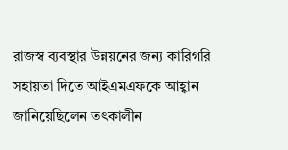রাজস্ব ব্যবস্থার উন্নয়নের জন্য কারিগরি সহায়তা দিতে আইএমএফকে আহ্বান জানিয়েছিলেন তৎকালীন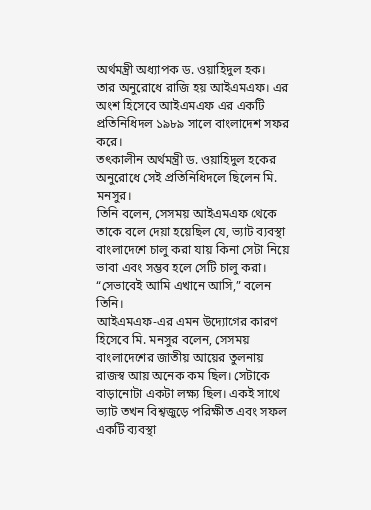অর্থমন্ত্রী অধ্যাপক ড. ওয়াহিদুল হক।
তার অনুরোধে রাজি হয় আইএমএফ। এর অংশ হিসেবে আইএমএফ এর একটি প্রতিনিধিদল ১৯৮৯ সালে বাংলাদেশ সফর করে।
তৎকালীন অর্থমন্ত্রী ড. ওয়াহিদুল হকের অনুরোধে সেই প্রতিনিধিদলে ছিলেন মি. মনসুর।
তিনি বলেন, সেসময় আইএমএফ থেকে তাকে বলে দেয়া হয়েছিল যে, ভ্যাট ব্যবস্থা বাংলাদেশে চালু করা যায় কিনা সেটা নিয়ে ভাবা এবং সম্ভব হলে সেটি চালু করা।
“সেভাবেই আমি এখানে আসি,” বলেন তিনি।
আইএমএফ-এর এমন উদ্যোগের কারণ হিসেবে মি. মনসুর বলেন, সেসময় বাংলাদেশের জাতীয় আয়ের তুলনায় রাজস্ব আয় অনেক কম ছিল। সেটাকে বাড়ানোটা একটা লক্ষ্য ছিল। একই সাথে ভ্যাট তখন বিশ্বজুড়ে পরিক্ষীত এবং সফল একটি ব্যবস্থা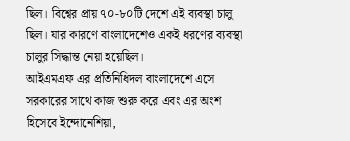ছিল। বিশ্বের প্রায় ৭০-৮০টি দেশে এই ব্যবস্থা চালু ছিল। যার কারণে বাংলাদেশেও একই ধরণের ব্যবস্থা চালুর সিদ্ধান্ত নেয়া হয়েছিল।
আইএমএফ এর প্রতিনিধিদল বাংলাদেশে এসে সরকারের সাথে কাজ শুরু করে এবং এর অংশ হিসেবে ইন্দোনেশিয়া,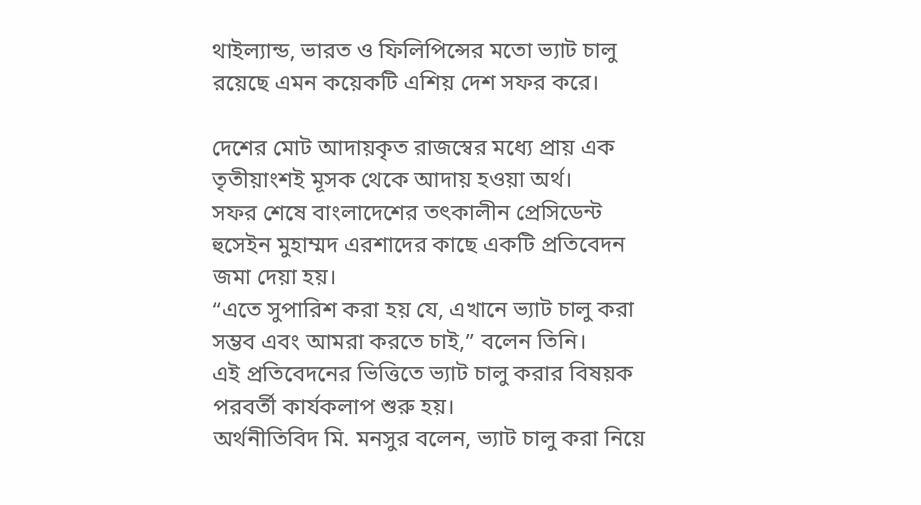থাইল্যান্ড, ভারত ও ফিলিপিন্সের মতো ভ্যাট চালু রয়েছে এমন কয়েকটি এশিয় দেশ সফর করে।

দেশের মোট আদায়কৃত রাজস্বের মধ্যে প্রায় এক তৃতীয়াংশই মূসক থেকে আদায় হওয়া অর্থ।
সফর শেষে বাংলাদেশের তৎকালীন প্রেসিডেন্ট হুসেইন মুহাম্মদ এরশাদের কাছে একটি প্রতিবেদন জমা দেয়া হয়।
“এতে সুপারিশ করা হয় যে, এখানে ভ্যাট চালু করা সম্ভব এবং আমরা করতে চাই,” বলেন তিনি।
এই প্রতিবেদনের ভিত্তিতে ভ্যাট চালু করার বিষয়ক পরবর্তী কার্যকলাপ শুরু হয়।
অর্থনীতিবিদ মি. মনসুর বলেন, ভ্যাট চালু করা নিয়ে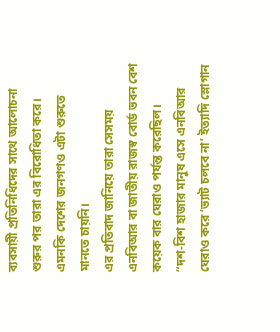ব্যবসায়ী প্রতিনিধিদের সাথে আলোচনা শুরুর পর তারা এর বিরোধিতা করে। এমনকি দেশের জনগণও এটা শুরুতে মানতে চায়নি।
এর প্রতিবাদ জানিয়ে তারা সেসময় এনবিআর বা জাতীয় রাজস্ব বোর্ড ভবন বেশ কয়েক বার ঘেরাও পর্যন্ত করেছিল।
“দশ-বিশ হাজার মানুষ এসে এনবিআর ঘেরাও করে ‘ভ্যাট চলবে না’ ইত্যাদি স্লোগান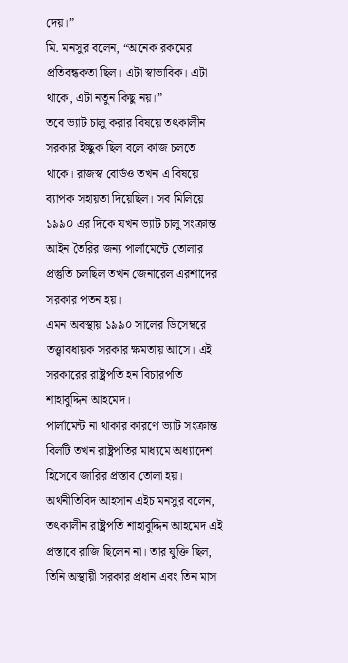দেয়।”
মি. মনসুর বলেন, “অনেক রকমের প্রতিবন্ধকতা ছিল। এটা স্বাভাবিক। এটা থাকে, এটা নতুন কিছু নয়।”
তবে ভ্যাট চালু করার বিষয়ে তৎকালীন সরকার ইচ্ছুক ছিল বলে কাজ চলতে থাকে। রাজস্ব বোর্ডও তখন এ বিষয়ে ব্যাপক সহায়তা দিয়েছিল। সব মিলিয়ে ১৯৯০ এর দিকে যখন ভ্যাট চালু সংক্রান্ত আইন তৈরির জন্য পার্লামেন্টে তোলার প্রস্তুতি চলছিল তখন জেনারেল এরশাদের সরকার পতন হয়।
এমন অবস্থায় ১৯৯০ সালের ডিসেম্বরে তত্ত্বাবধায়ক সরকার ক্ষমতায় আসে। এই সরকারের রাষ্ট্রপতি হন বিচারপতি শাহাবুদ্দিন আহমেদ।
পার্লামেন্ট না থাকার কারণে ভ্যাট সংক্রান্ত বিলটি তখন রাষ্ট্রপতির মাধ্যমে অধ্যাদেশ হিসেবে জারির প্রস্তাব তোলা হয়।
অর্থনীতিবিদ আহসান এইচ মনসুর বলেন, তৎকালীন রাষ্ট্রপতি শাহাবুদ্দিন আহমেদ এই প্রস্তাবে রাজি ছিলেন না। তার যুক্তি ছিল, তিনি অস্থায়ী সরকার প্রধান এবং তিন মাস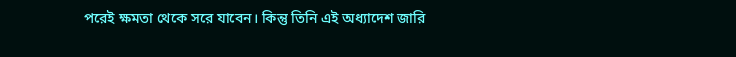পরেই ক্ষমতা থেকে সরে যাবেন। কিন্তু তিনি এই অধ্যাদেশ জারি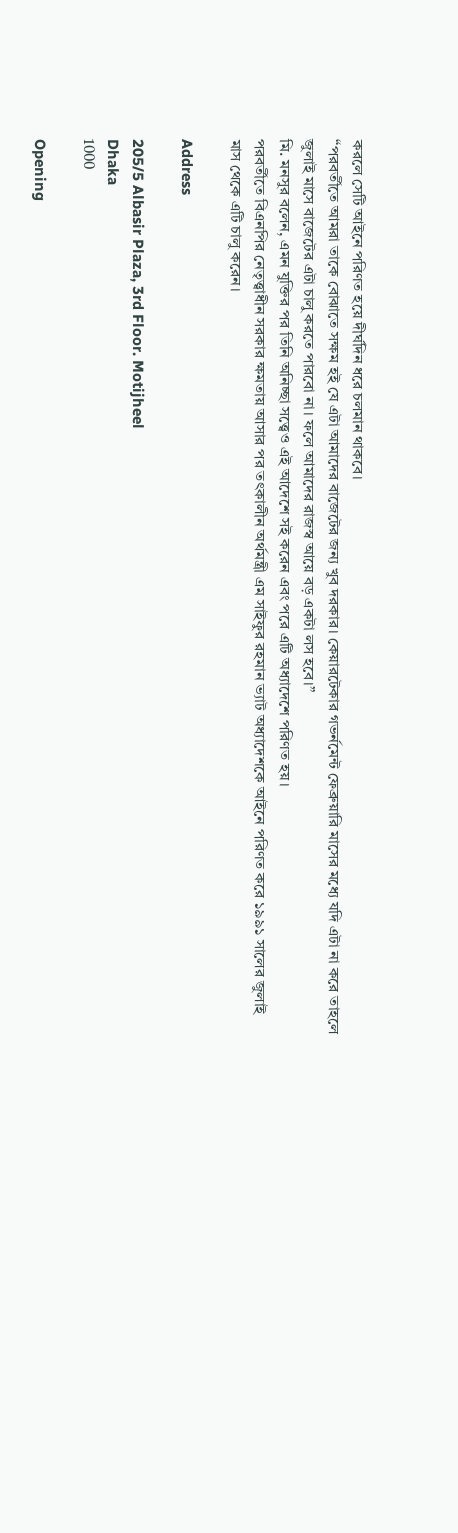করলে সেটি আইনে পরিণত হয়ে দীর্ঘদিন ধরে চলমান থাকবে।
“পরবর্তীতে আমরা তাকে বোঝাতে সক্ষম হই যে এটা আমাদের বাজেটের জন্য খুব দরকার। কেয়ারটেকার গভর্নমেন্ট ফেব্রুয়ারি মাসের মধ্যে যদি এটা না করে তাহলে জুলাই মাসে বাজেটের এটা চালু করতে পারবো না। ফলে আমাদের রাজস্ব আয়ে বড় একটা লস হবে।”
মি. মনসুর বলেন, এমন যুক্তির পর তিনি অনিচ্ছা সত্ত্বেও এই আদেশে সই করেন এবং পরে এটি অধ্যাদেশে পরিণত হয়।
পরবর্তীতে বিএনপির নেতৃত্ত্বাধীন সরকার ক্ষমতায় আসার পর তৎকালীন অর্থমন্ত্রী এম সাইফুর রহমান ভ্যাট অধ্যাদেশকে আইনে পরিণত করে ১৯৯১ সালের জুলাই মাস থেকে এটি চালু করেন।

Address

205/5 Albasir Plaza, 3rd Floor. Motijheel
Dhaka
1000

Opening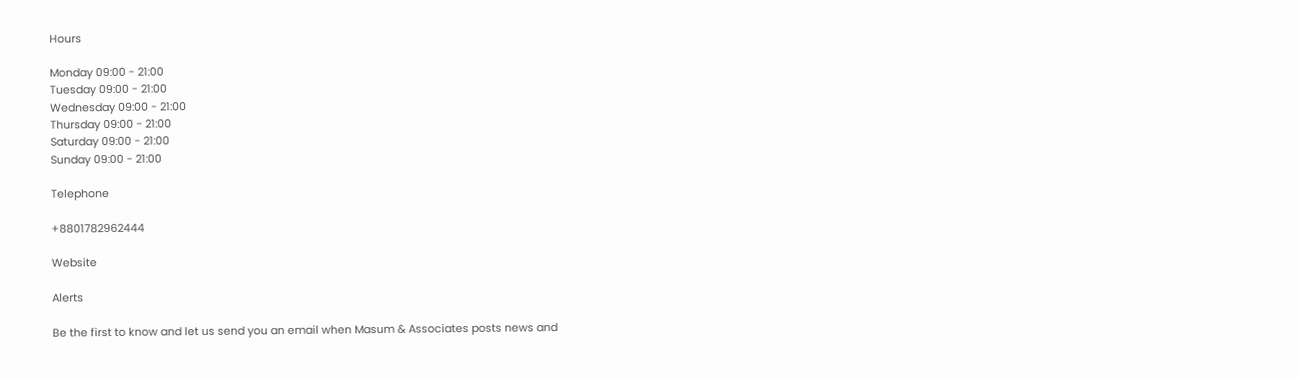Hours

Monday 09:00 - 21:00
Tuesday 09:00 - 21:00
Wednesday 09:00 - 21:00
Thursday 09:00 - 21:00
Saturday 09:00 - 21:00
Sunday 09:00 - 21:00

Telephone

+8801782962444

Website

Alerts

Be the first to know and let us send you an email when Masum & Associates posts news and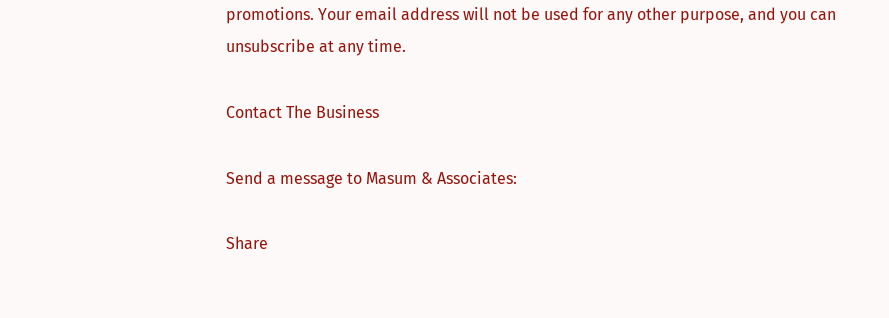promotions. Your email address will not be used for any other purpose, and you can unsubscribe at any time.

Contact The Business

Send a message to Masum & Associates:

Share